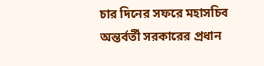চার দিনের সফরে মহাসচিব অন্তর্বর্তী সরকারের প্রধান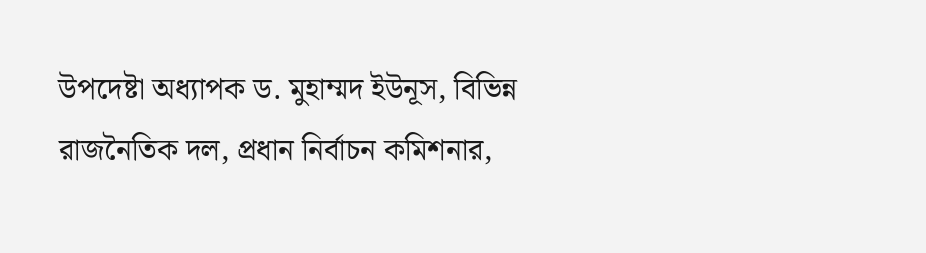উপদেষ্টা অধ্যাপক ড. মুহাম্মদ ইউনূস, বিভিন্ন রাজনৈতিক দল, প্রধান নির্বাচন কমিশনার,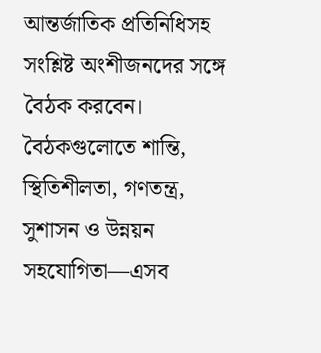আন্তর্জাতিক প্রতিনিধিসহ সংশ্লিষ্ট অংশীজনদের সঙ্গে বৈঠক করবেন। বৈঠকগুলোতে শান্তি, স্থিতিশীলতা, গণতন্ত্র, সুশাসন ও উন্নয়ন সহযোগিতা—এসব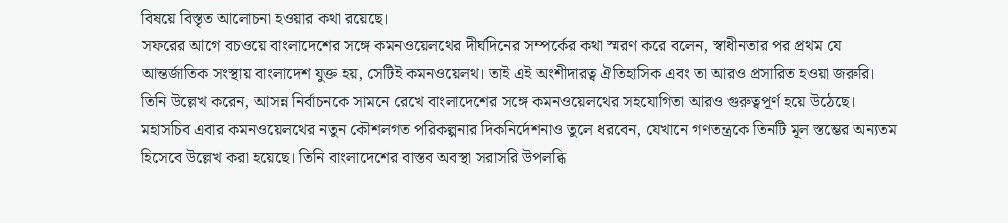বিষয়ে বিস্তৃত আলোচনা হওয়ার কথা রয়েছে।
সফরের আগে বচওয়ে বাংলাদেশের সঙ্গে কমনওয়েলথের দীর্ঘদিনের সম্পর্কের কথা স্মরণ করে বলেন, স্বাধীনতার পর প্রথম যে আন্তর্জাতিক সংস্থায় বাংলাদেশ যুক্ত হয়, সেটিই কমনওয়েলথ। তাই এই অংশীদারত্ব ঐতিহাসিক এবং তা আরও প্রসারিত হওয়া জরুরি। তিনি উল্লেখ করেন, আসন্ন নির্বাচনকে সামনে রেখে বাংলাদেশের সঙ্গে কমনওয়েলথের সহযোগিতা আরও গুরুত্বপূর্ণ হয়ে উঠেছে।
মহাসচিব এবার কমনওয়েলথের নতুন কৌশলগত পরিকল্পনার দিকনির্দেশনাও তুলে ধরবেন, যেখানে গণতন্ত্রকে তিনটি মূল স্তম্ভের অন্যতম হিসেবে উল্লেখ করা হয়েছে। তিনি বাংলাদেশের বাস্তব অবস্থা সরাসরি উপলব্ধি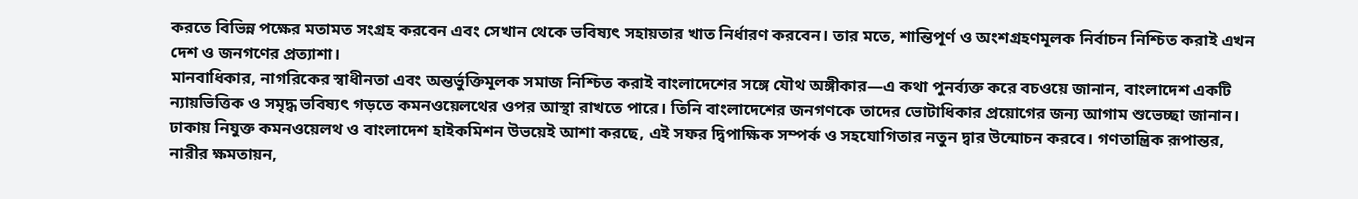করতে বিভিন্ন পক্ষের মতামত সংগ্রহ করবেন এবং সেখান থেকে ভবিষ্যৎ সহায়তার খাত নির্ধারণ করবেন। তার মতে, শান্তিপূর্ণ ও অংশগ্রহণমূলক নির্বাচন নিশ্চিত করাই এখন দেশ ও জনগণের প্রত্যাশা।
মানবাধিকার, নাগরিকের স্বাধীনতা এবং অন্তর্ভুক্তিমূলক সমাজ নিশ্চিত করাই বাংলাদেশের সঙ্গে যৌথ অঙ্গীকার—এ কথা পুনর্ব্যক্ত করে বচওয়ে জানান, বাংলাদেশ একটি ন্যায়ভিত্তিক ও সমৃদ্ধ ভবিষ্যৎ গড়তে কমনওয়েলথের ওপর আস্থা রাখতে পারে। তিনি বাংলাদেশের জনগণকে তাদের ভোটাধিকার প্রয়োগের জন্য আগাম শুভেচ্ছা জানান।
ঢাকায় নিযুক্ত কমনওয়েলথ ও বাংলাদেশ হাইকমিশন উভয়েই আশা করছে, এই সফর দ্বিপাক্ষিক সম্পর্ক ও সহযোগিতার নতুন দ্বার উন্মোচন করবে। গণতান্ত্রিক রূপান্তর, নারীর ক্ষমতায়ন,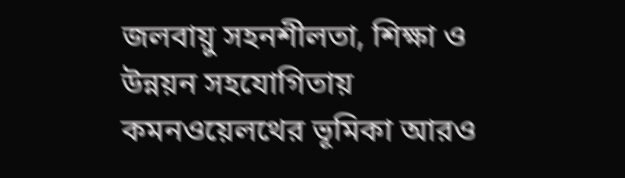জলবায়ু সহনশীলতা, শিক্ষা ও উন্নয়ন সহযোগিতায় কমনওয়েলথের ভূমিকা আরও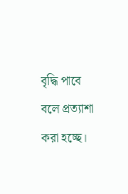বৃদ্ধি পাবে বলে প্রত্যাশা করা হচ্ছে।